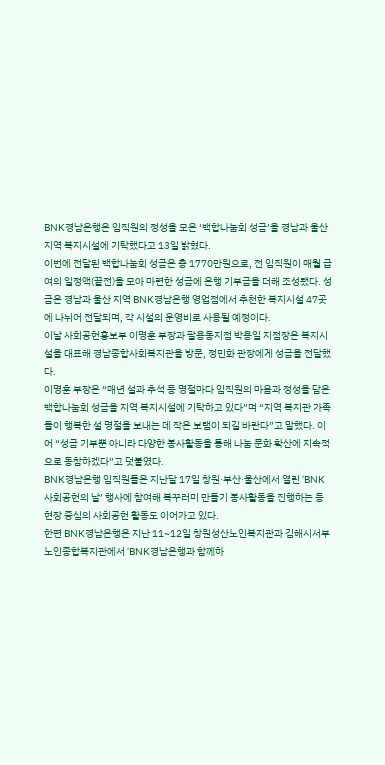BNK경남은행은 임직원의 정성을 모은 ‘백합나눔회 성금’을 경남과 울산 지역 복지시설에 기탁했다고 13일 밝혔다.
이번에 전달된 백합나눔회 성금은 총 1770만원으로, 전 임직원이 매월 급여의 일정액(끝전)을 모아 마련한 성금에 은행 기부금을 더해 조성됐다. 성금은 경남과 울산 지역 BNK경남은행 영업점에서 추천한 복지시설 47곳에 나뉘어 전달되며, 각 시설의 운영비로 사용될 예정이다.
이날 사회공헌홍보부 이명훈 부장과 팔용동지점 박용일 지점장은 복지시설을 대표해 경남종합사회복지관을 방문, 정민화 관장에게 성금을 전달했다.
이명훈 부장은 “매년 설과 추석 등 명절마다 임직원의 마음과 정성을 담은 백합나눔회 성금을 지역 복지시설에 기탁하고 있다”며 “지역 복지관 가족들이 행복한 설 명절을 보내는 데 작은 보탬이 되길 바란다”고 말했다. 이어 “성금 기부뿐 아니라 다양한 봉사활동을 통해 나눔 문화 확산에 지속적으로 동참하겠다”고 덧붙였다.
BNK경남은행 임직원들은 지난달 17일 창원·부산·울산에서 열린 ‘BNK사회공헌의 날’ 행사에 참여해 복꾸러미 만들기 봉사활동을 진행하는 등 현장 중심의 사회공헌 활동도 이어가고 있다.
한편 BNK경남은행은 지난 11~12일 창원성산노인복지관과 김해시서부노인종합복지관에서 ‘BNK경남은행과 함께하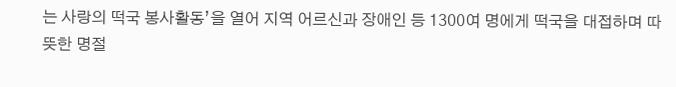는 사랑의 떡국 봉사활동’을 열어 지역 어르신과 장애인 등 1300여 명에게 떡국을 대접하며 따뜻한 명절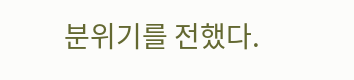분위기를 전했다.